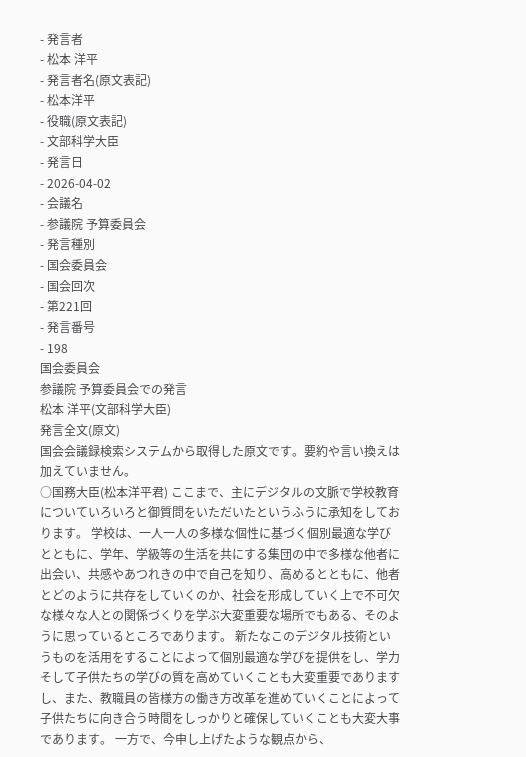- 発言者
- 松本 洋平
- 発言者名(原文表記)
- 松本洋平
- 役職(原文表記)
- 文部科学大臣
- 発言日
- 2026-04-02
- 会議名
- 参議院 予算委員会
- 発言種別
- 国会委員会
- 国会回次
- 第221回
- 発言番号
- 198
国会委員会
参議院 予算委員会での発言
松本 洋平(文部科学大臣)
発言全文(原文)
国会会議録検索システムから取得した原文です。要約や言い換えは加えていません。
○国務大臣(松本洋平君) ここまで、主にデジタルの文脈で学校教育についていろいろと御質問をいただいたというふうに承知をしております。 学校は、一人一人の多様な個性に基づく個別最適な学びとともに、学年、学級等の生活を共にする集団の中で多様な他者に出会い、共感やあつれきの中で自己を知り、高めるとともに、他者とどのように共存をしていくのか、社会を形成していく上で不可欠な様々な人との関係づくりを学ぶ大変重要な場所でもある、そのように思っているところであります。 新たなこのデジタル技術というものを活用をすることによって個別最適な学びを提供をし、学力そして子供たちの学びの質を高めていくことも大変重要でありますし、また、教職員の皆様方の働き方改革を進めていくことによって子供たちに向き合う時間をしっかりと確保していくことも大変大事であります。 一方で、今申し上げたような観点から、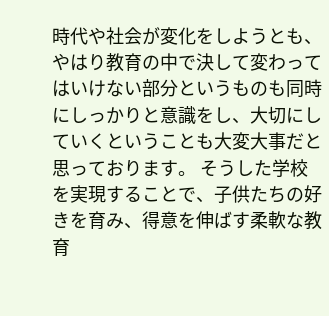時代や社会が変化をしようとも、やはり教育の中で決して変わってはいけない部分というものも同時にしっかりと意識をし、大切にしていくということも大変大事だと思っております。 そうした学校を実現することで、子供たちの好きを育み、得意を伸ばす柔軟な教育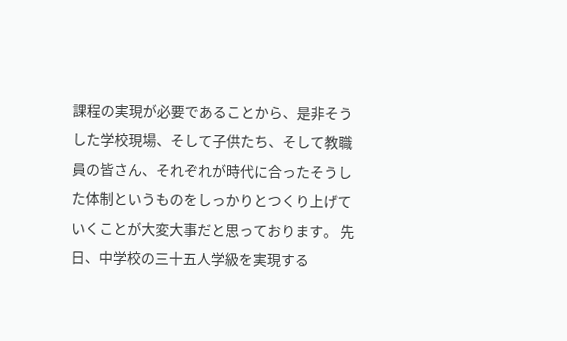課程の実現が必要であることから、是非そうした学校現場、そして子供たち、そして教職員の皆さん、それぞれが時代に合ったそうした体制というものをしっかりとつくり上げていくことが大変大事だと思っております。 先日、中学校の三十五人学級を実現する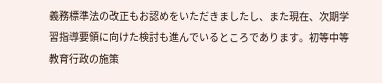義務標準法の改正もお認めをいただきましたし、また現在、次期学習指導要領に向けた検討も進んでいるところであります。初等中等教育行政の施策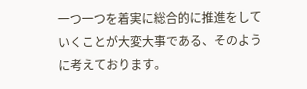一つ一つを着実に総合的に推進をしていくことが大変大事である、そのように考えております。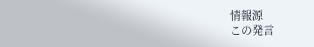情報源
この発言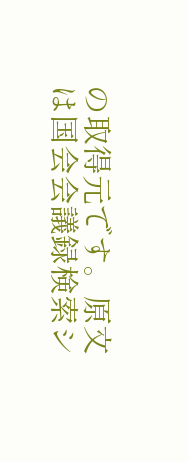の取得元です。原文は国会会議録検索シ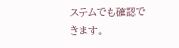ステムでも確認できます。